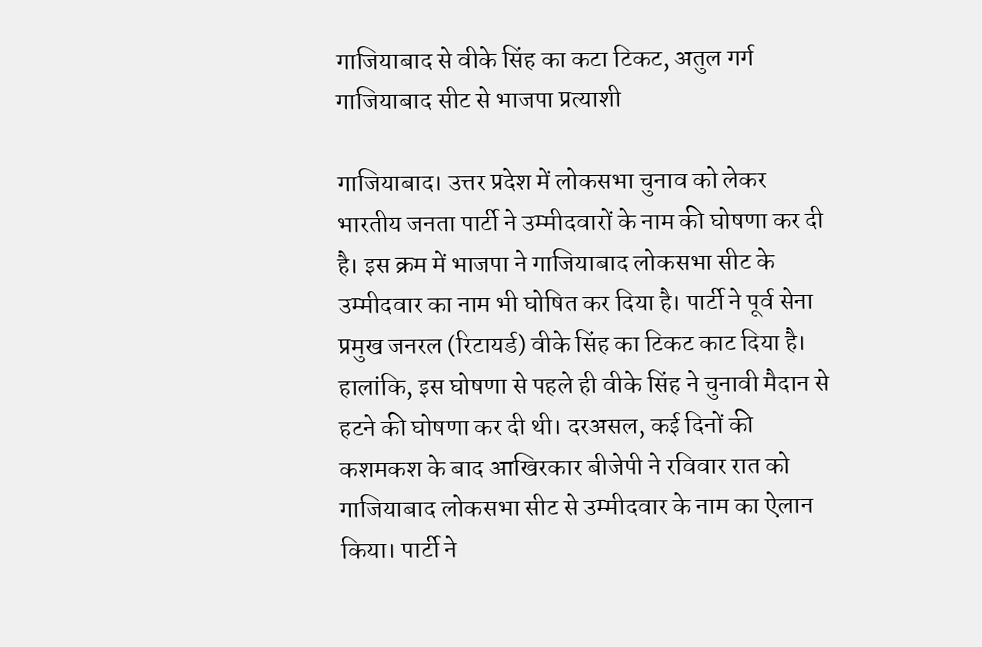गाजियाबाद से वीके सिंह का कटा टिकट, अतुल गर्ग गाजियाबाद सीट से भाजपा प्रत्याशी

गाजियाबाद। उत्तर प्रदेश में लोकसभा चुनाव को लेकर भारतीय जनता पार्टी ने उम्मीदवारों के नाम की घोषणा कर दी है। इस क्रम में भाजपा ने गाजियाबाद लोकसभा सीट के उम्मीदवार का नाम भी घोषित कर दिया है। पार्टी ने पूर्व सेना प्रमुख जनरल (रिटायर्ड) वीके सिंह का टिकट काट दिया है। हालांकि, इस घोषणा से पहले ही वीके सिंह ने चुनावी मैदान से हटने की घोषणा कर दी थी। दरअसल, कई दिनों की कशमकश के बाद आखिरकार बीजेपी ने रविवार रात को गाजियाबाद लोकसभा सीट से उम्मीदवार के नाम का ऐलान किया। पार्टी ने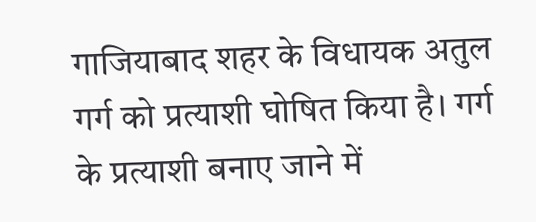गाजियाबाद शहर के विधायक अतुल गर्ग को प्रत्याशी घोषित किया है। गर्ग के प्रत्याशी बनाए जाने में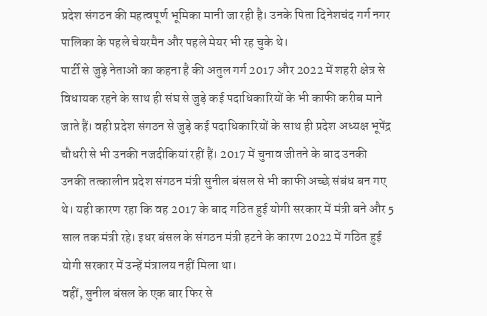प्रदेश संगठन की महत्वपूर्ण भूमिका मानी जा रही है। उनके पिता दिनेशचंद गर्ग नगर पालिका के पहले चेयरमैन और पहले मेयर भी रह चुके थे।
पार्टी से जुड़े नेताओं का कहना है की अतुल गर्ग 2017 और 2022 में शहरी क्षेत्र से विधायक रहने के साथ ही संघ से जुड़े कई पदाधिकारियों के भी काफी करीब माने जाते हैं। वही प्रदेश संगठन से जुड़े कई पदाधिकारियों के साथ ही प्रदेश अध्यक्ष भूपेंद्र चौधरी से भी उनकी नजदीकियां रहीं हैं। 2017 में चुनाव जीतने के बाद उनकी उनकी तत्कालीन प्रदेश संगठन मंत्री सुनील बंसल से भी काफी अच्छे संबंध बन गए थे। यही कारण रहा कि वह 2017 के बाद गठित हुई योगी सरकार में मंत्री बने और 5 साल तक मंत्री रहे। इधर बंसल के संगठन मंत्री हटने के कारण 2022 में गठित हुई योगी सरकार में उन्हें मंत्रालय नहीं मिला था।
वहीं, सुनील बंसल के एक बार फिर से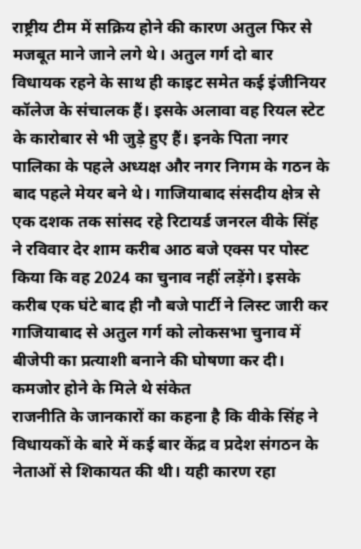राष्ट्रीय टीम में सक्रिय होने की कारण अतुल फिर से मजबूत माने जाने लगे थे। अतुल गर्ग दो बार विधायक रहने के साथ ही काइट समेत कई इंजीनियर कॉलेज के संचालक हैं। इसके अलावा वह रियल स्टेट के कारोबार से भी जुड़े हुए हैं। इनके पिता नगर पालिका के पहले अध्यक्ष और नगर निगम के गठन के बाद पहले मेयर बने थे। गाजियाबाद संसदीय क्षेत्र से एक दशक तक सांसद रहे रिटायर्ड जनरल वीके सिंह ने रविवार देर शाम करीब आठ बजे एक्स पर पोस्ट किया कि वह 2024 का चुनाव नहीं लड़ेंगे। इसके करीब एक घंटे बाद ही नौ बजे पार्टी ने लिस्ट जारी कर गाजियाबाद से अतुल गर्ग को लोकसभा चुनाव में बीजेपी का प्रत्याशी बनाने की घोषणा कर दी।
कमजोर होने के मिले थे संकेत
राजनीति के जानकारों का कहना है कि वीके सिंह ने विधायकों के बारे में कई बार केंद्र व प्रदेश संगठन के नेताओं से शिकायत की थी। यही कारण रहा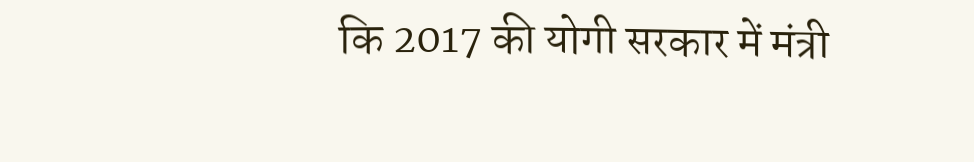कि 2017 की योगी सरकार में मंत्री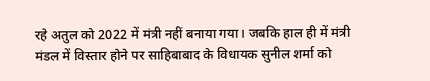रहे अतुल को 2022 में मंत्री नहीं बनाया गया। जबकि हाल ही में मंत्री मंडल में विस्तार होने पर साहिबाबाद के विधायक सुनील शर्मा को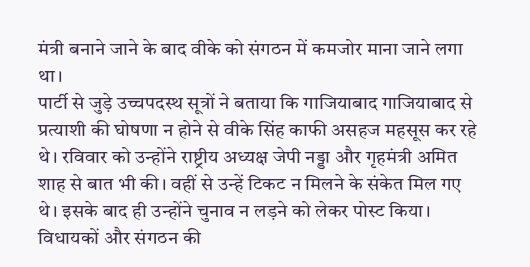मंत्री बनाने जाने के बाद वीके को संगठन में कमजोर माना जाने लगा था।
पार्टी से जुड़े उच्चपदस्थ सूत्रों ने बताया कि गाजियाबाद गाजियाबाद से प्रत्याशी की घोषणा न होने से वीके सिंह काफी असहज महसूस कर रहे थे। रविवार को उन्होंने राष्ट्रीय अध्यक्ष जेपी नड्डा और गृहमंत्री अमित शाह से बात भी की। वहीं से उन्हें टिकट न मिलने के संकेत मिल गए थे। इसके बाद ही उन्होंने चुनाव न लड़ने को लेकर पोस्ट किया।
विधायकों और संगठन की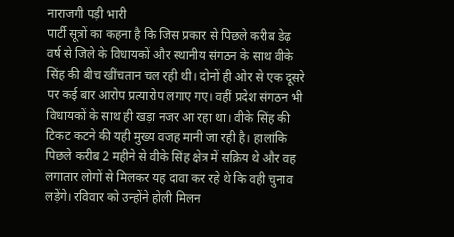नाराजगी पड़ी भारी
पार्टी सूत्रों का कहना है कि जिस प्रकार से पिछले करीब डेढ़ वर्ष से जिले के विधायकों और स्थानीय संगठन के साथ वीके सिंह की बीच खींचतान चल रही थी। दोनों ही ओर से एक दूसरे पर कई बार आरोप प्रत्यारोप लगाए गए। वहीं प्रदेश संगठन भी विधायकों के साथ ही खड़ा नजर आ रहा था। वीके सिंह की टिकट कटने की यही मुख्य वजह मानी जा रही है। हालांकि पिछले करीब 2 महीने से वीके सिंह क्षेत्र में सक्रिय थे और वह लगातार लोगों से मिलकर यह दावा कर रहे थे कि वही चुनाव लड़ेंगे। रविवार को उन्होंने होली मिलन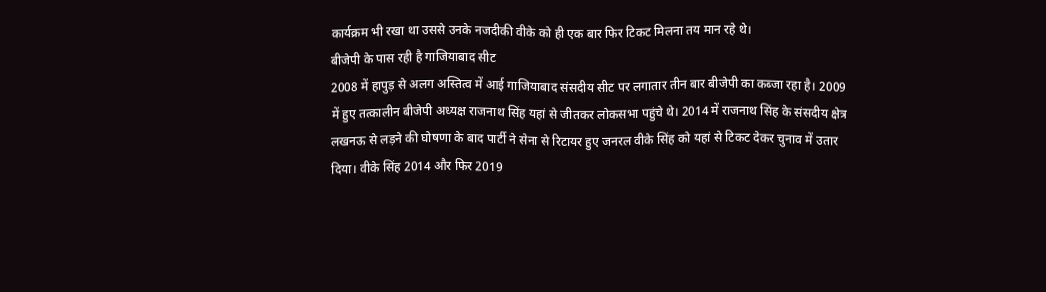कार्यक्रम भी रखा था उससे उनके नजदीकी वीके को ही एक बार फिर टिकट मिलना तय मान रहे थे।
बीजेपी के पास रही है गाजियाबाद सीट
2008 में हापुड़ से अलग अस्तित्व में आई गाजियाबाद संसदीय सीट पर लगातार तीन बार बीजेपी का कब्जा रहा है। 2009 में हुए तत्कालीन बीजेपी अध्यक्ष राजनाथ सिंह यहां से जीतकर लोकसभा पहुंचे थे। 2014 में राजनाथ सिंह के संसदीय क्षेत्र लखनऊ से लड़ने की घोषणा के बाद पार्टी ने सेना से रिटायर हुए जनरल वीके सिंह को यहां से टिकट देकर चुनाव में उतार दिया। वीके सिंह 2014 और फिर 2019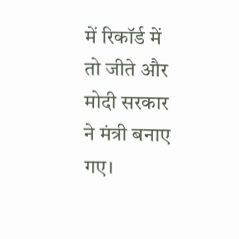में रिकॉर्ड में तो जीते और मोदी सरकार ने मंत्री बनाए गए।